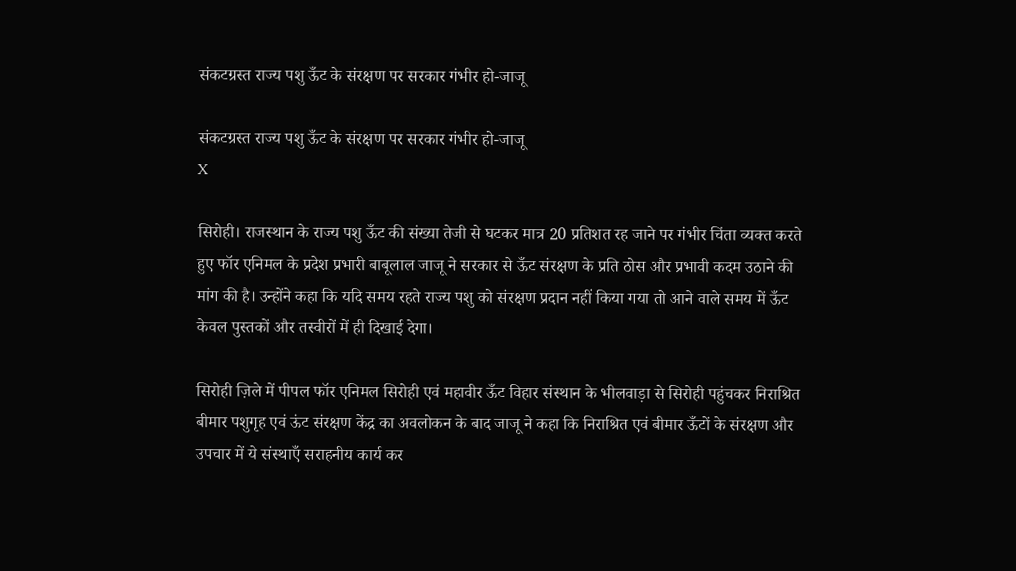संकटग्रस्त राज्य पशु ऊँट के संरक्षण पर सरकार गंभीर हो-जाजू

संकटग्रस्त राज्य पशु ऊँट के संरक्षण पर सरकार गंभीर हो-जाजू
X

सिरोही। राजस्थान के राज्य पशु ऊँट की संख्या तेजी से घटकर मात्र 20 प्रतिशत रह जाने पर गंभीर चिंता व्यक्त करते हुए फॉर एनिमल के प्रदेश प्रभारी बाबूलाल जाजू ने सरकार से ऊँट संरक्षण के प्रति ठोस और प्रभावी कदम उठाने की मांग की है। उन्होंने कहा कि यदि समय रहते राज्य पशु को संरक्षण प्रदान नहीं किया गया तो आने वाले समय में ऊँट केवल पुस्तकों और तस्वीरों में ही दिखाई देगा।

सिरोही ज़िले में पीपल फॉर एनिमल सिरोही एवं महावीर ऊँट विहार संस्थान के भीलवाड़ा से सिरोही पहुंचकर निराश्रित बीमार पशुगृह एवं ऊंट संरक्षण केंद्र का अवलोकन के बाद जाजू ने कहा कि निराश्रित एवं बीमार ऊँटों के संरक्षण और उपचार में ये संस्थाएँ सराहनीय कार्य कर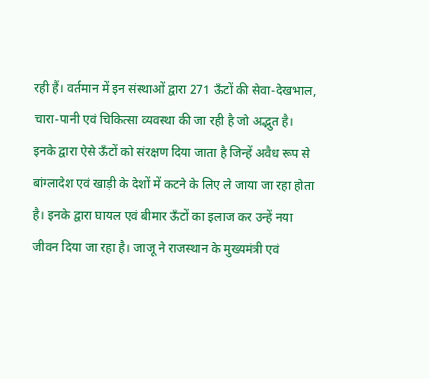रही हैं। वर्तमान में इन संस्थाओं द्वारा 271 ऊँटों की सेवा-देखभाल, चारा-पानी एवं चिकित्सा व्यवस्था की जा रही है जो अद्भुत है। इनके द्वारा ऐसे ऊँटों को संरक्षण दिया जाता है जिन्हें अवैध रूप से बांग्लादेश एवं खाड़ी के देशों में कटने के लिए ले जाया जा रहा होता है। इनके द्वारा घायल एवं बीमार ऊँटों का इलाज कर उन्हें नया जीवन दिया जा रहा है। जाजू ने राजस्थान के मुख्यमंत्री एवं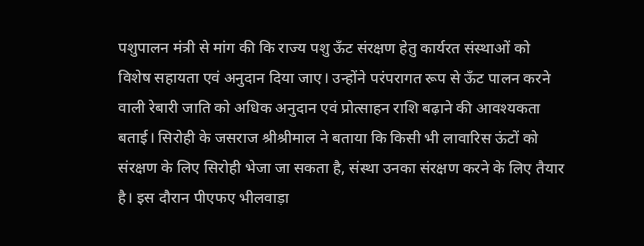पशुपालन मंत्री से मांग की कि राज्य पशु ऊँट संरक्षण हेतु कार्यरत संस्थाओं को विशेष सहायता एवं अनुदान दिया जाए। उन्होंने परंपरागत रूप से ऊँट पालन करने वाली रेबारी जाति को अधिक अनुदान एवं प्रोत्साहन राशि बढ़ाने की आवश्यकता बताई। सिरोही के जसराज श्रीश्रीमाल ने बताया कि किसी भी लावारिस ऊंटों को संरक्षण के लिए सिरोही भेजा जा सकता है, संस्था उनका संरक्षण करने के लिए तैयार है। इस दौरान पीएफए भीलवाड़ा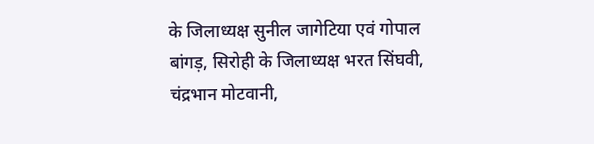के जिलाध्यक्ष सुनील जागेटिया एवं गोपाल बांगड़, सिरोही के जिलाध्यक्ष भरत सिंघवी, चंद्रभान मोटवानी,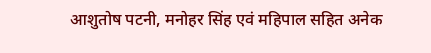आशुतोष पटनी, मनोहर सिंह एवं महिपाल सहित अनेक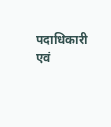पदाधिकारी एवं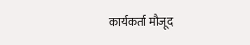कार्यकर्ता मौजूद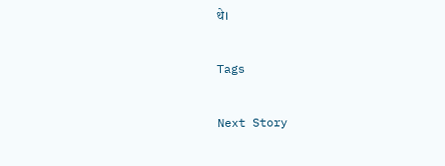थे।

Tags

Next Story